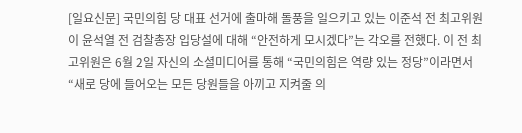[일요신문] 국민의힘 당 대표 선거에 출마해 돌풍을 일으키고 있는 이준석 전 최고위원이 윤석열 전 검찰총장 입당설에 대해 “안전하게 모시겠다”는 각오를 전했다. 이 전 최고위원은 6월 2일 자신의 소셜미디어를 통해 “국민의힘은 역량 있는 정당”이라면서 “새로 당에 들어오는 모든 당원들을 아끼고 지켜줄 의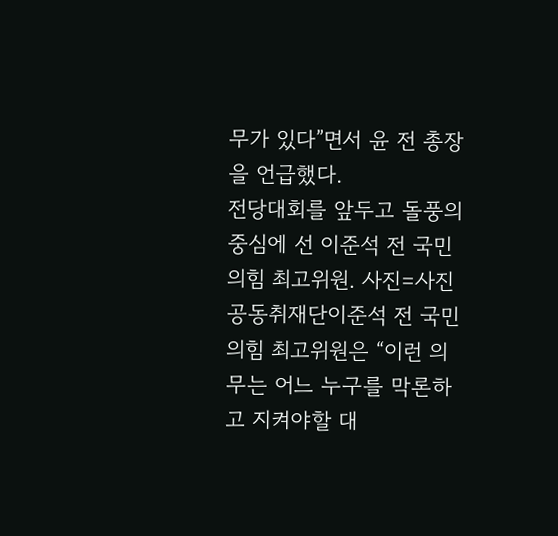무가 있다”면서 윤 전 총장을 언급했다.
전당대회를 앞두고 돌풍의 중심에 선 이준석 전 국민의힘 최고위원. 사진=사진공동취재단이준석 전 국민의힘 최고위원은 “이런 의무는 어느 누구를 막론하고 지켜야할 대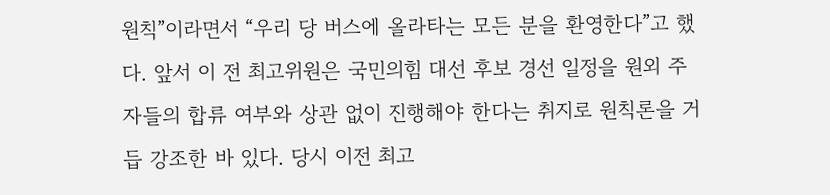원칙”이라면서 “우리 당 버스에 올라타는 모든 분을 환영한다”고 했다. 앞서 이 전 최고위원은 국민의힘 대선 후보 경선 일정을 원외 주자들의 합류 여부와 상관 없이 진행해야 한다는 취지로 원칙론을 거듭 강조한 바 있다. 당시 이전 최고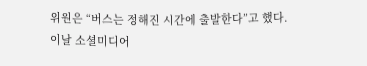위원은 “버스는 정해진 시간에 출발한다”고 했다.
이날 소셜미디어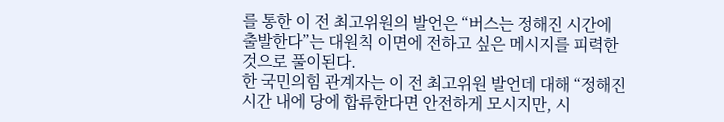를 통한 이 전 최고위원의 발언은 “버스는 정해진 시간에 출발한다”는 대원칙 이면에 전하고 싶은 메시지를 피력한 것으로 풀이된다.
한 국민의힘 관계자는 이 전 최고위원 발언데 대해 “정해진 시간 내에 당에 합류한다면 안전하게 모시지만, 시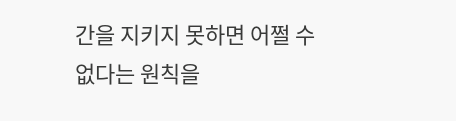간을 지키지 못하면 어쩔 수 없다는 원칙을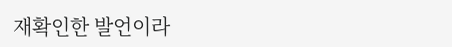재확인한 발언이라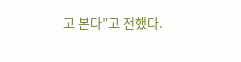고 본다”고 전했다.